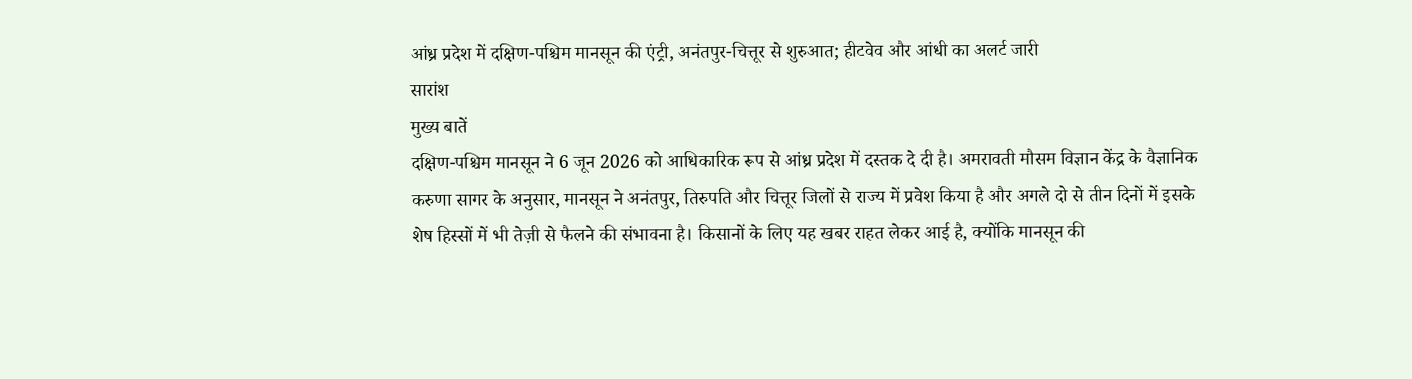आंध्र प्रदेश में दक्षिण-पश्चिम मानसून की एंट्री, अनंतपुर-चित्तूर से शुरुआत; हीटवेव और आंधी का अलर्ट जारी
सारांश
मुख्य बातें
दक्षिण-पश्चिम मानसून ने 6 जून 2026 को आधिकारिक रूप से आंध्र प्रदेश में दस्तक दे दी है। अमरावती मौसम विज्ञान केंद्र के वैज्ञानिक करुणा सागर के अनुसार, मानसून ने अनंतपुर, तिरुपति और चित्तूर जिलों से राज्य में प्रवेश किया है और अगले दो से तीन दिनों में इसके शेष हिस्सों में भी तेज़ी से फैलने की संभावना है। किसानों के लिए यह खबर राहत लेकर आई है, क्योंकि मानसून की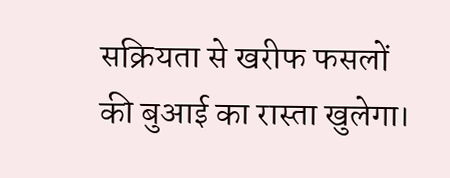सक्रियता से खरीफ फसलों की बुआई का रास्ता खुलेगा।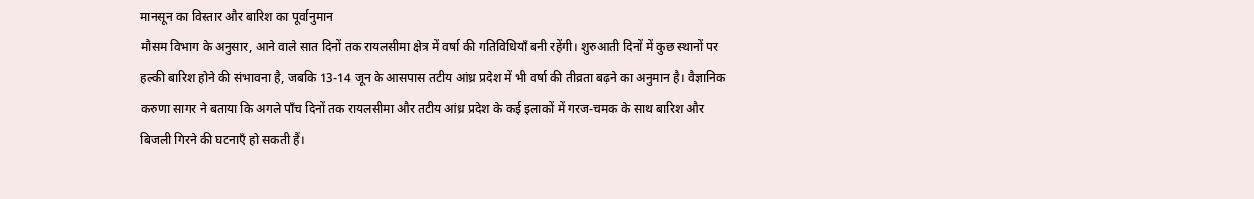मानसून का विस्तार और बारिश का पूर्वानुमान
मौसम विभाग के अनुसार, आने वाले सात दिनों तक रायलसीमा क्षेत्र में वर्षा की गतिविधियाँ बनी रहेंगी। शुरुआती दिनों में कुछ स्थानों पर हल्की बारिश होने की संभावना है, जबकि 13-14 जून के आसपास तटीय आंध्र प्रदेश में भी वर्षा की तीव्रता बढ़ने का अनुमान है। वैज्ञानिक करुणा सागर ने बताया कि अगले पाँच दिनों तक रायलसीमा और तटीय आंध्र प्रदेश के कई इलाकों में गरज-चमक के साथ बारिश और बिजली गिरने की घटनाएँ हो सकती हैं।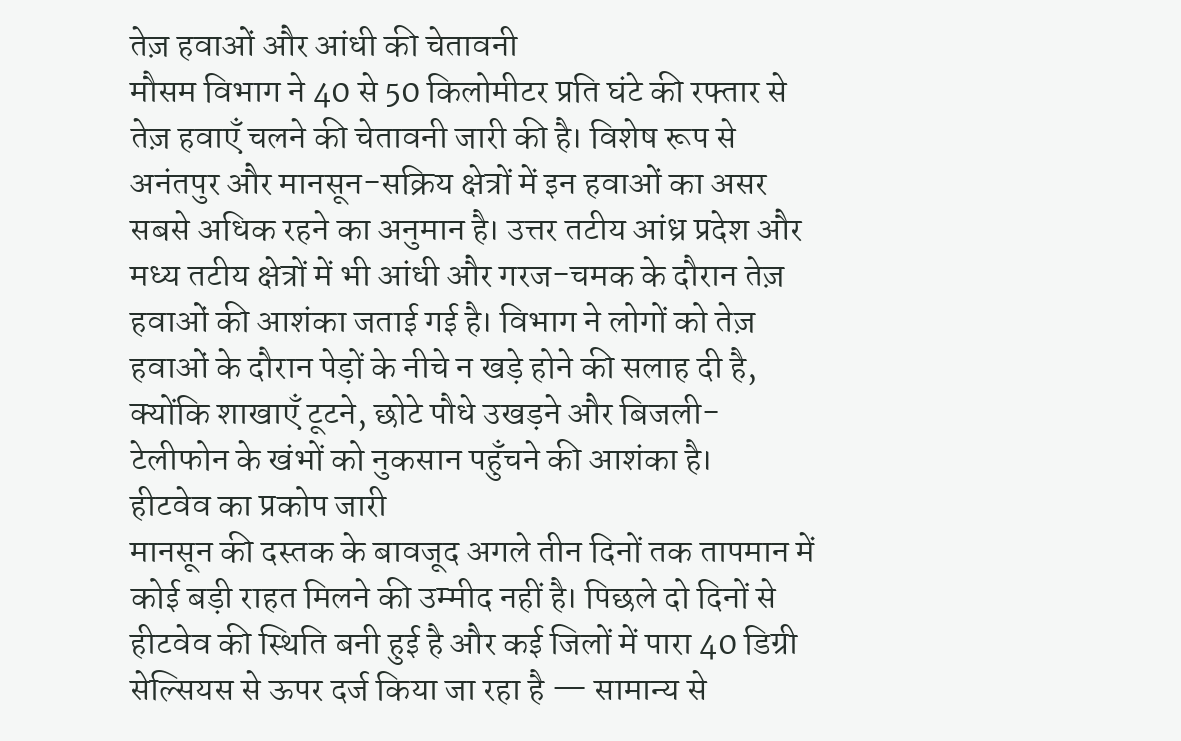तेज़ हवाओं और आंधी की चेतावनी
मौसम विभाग ने 40 से 50 किलोमीटर प्रति घंटे की रफ्तार से तेज़ हवाएँ चलने की चेतावनी जारी की है। विशेष रूप से अनंतपुर और मानसून-सक्रिय क्षेत्रों में इन हवाओं का असर सबसे अधिक रहने का अनुमान है। उत्तर तटीय आंध्र प्रदेश और मध्य तटीय क्षेत्रों में भी आंधी और गरज-चमक के दौरान तेज़ हवाओं की आशंका जताई गई है। विभाग ने लोगों को तेज़ हवाओं के दौरान पेड़ों के नीचे न खड़े होने की सलाह दी है, क्योंकि शाखाएँ टूटने, छोटे पौधे उखड़ने और बिजली-टेलीफोन के खंभों को नुकसान पहुँचने की आशंका है।
हीटवेव का प्रकोप जारी
मानसून की दस्तक के बावजूद अगले तीन दिनों तक तापमान में कोई बड़ी राहत मिलने की उम्मीद नहीं है। पिछले दो दिनों से हीटवेव की स्थिति बनी हुई है और कई जिलों में पारा 40 डिग्री सेल्सियस से ऊपर दर्ज किया जा रहा है — सामान्य से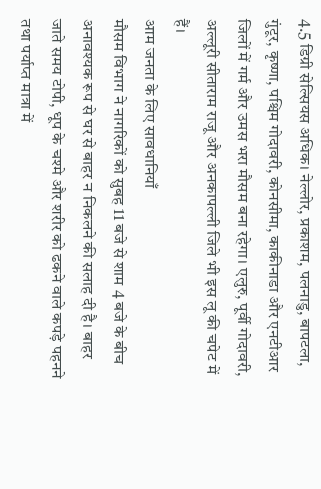4.5 डिग्री सेल्सियस अधिक। नेल्लोर, प्रकाशम, पलनाडु, बापटला, गुंटूर, कृष्णा, पश्चिम गोदावरी, कोनसीमा, काकीनाडा और एनटीआर जिलों में गर्म और उमस भरा मौसम बना रहेगा। एलुरु, पूर्वी गोदावरी, अल्लूरी सीताराम राजू और अनकापल्ली जिले भी इस लू की चपेट में हैं।
आम जनता के लिए सावधानियाँ
मौसम विभाग ने नागरिकों को सुबह 11 बजे से शाम 4 बजे के बीच अनावश्यक रूप से घर से बाहर न निकलने की सलाह दी है। बाहर जाते समय टोपी, धूप के चश्मे और शरीर को ढकने वाले कपड़े पहनने तथा पर्याप्त मात्रा में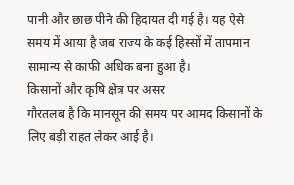पानी और छाछ पीने की हिदायत दी गई है। यह ऐसे समय में आया है जब राज्य के कई हिस्सों में तापमान सामान्य से काफी अधिक बना हुआ है।
किसानों और कृषि क्षेत्र पर असर
गौरतलब है कि मानसून की समय पर आमद किसानों के लिए बड़ी राहत लेकर आई है।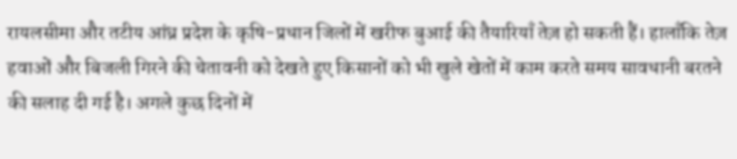रायलसीमा और तटीय आंध्र प्रदेश के कृषि-प्रधान जिलों में खरीफ बुआई की तैयारियाँ तेज़ हो सकती हैं। हालाँकि तेज़ हवाओं और बिजली गिरने की चेतावनी को देखते हुए किसानों को भी खुले खेतों में काम करते समय सावधानी बरतने की सलाह दी गई है। अगले कुछ दिनों में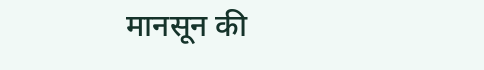मानसून की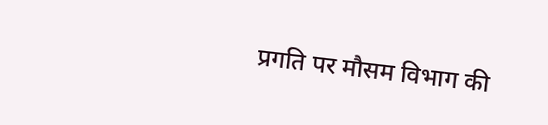प्रगति पर मौसम विभाग की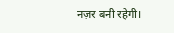नज़र बनी रहेगी।